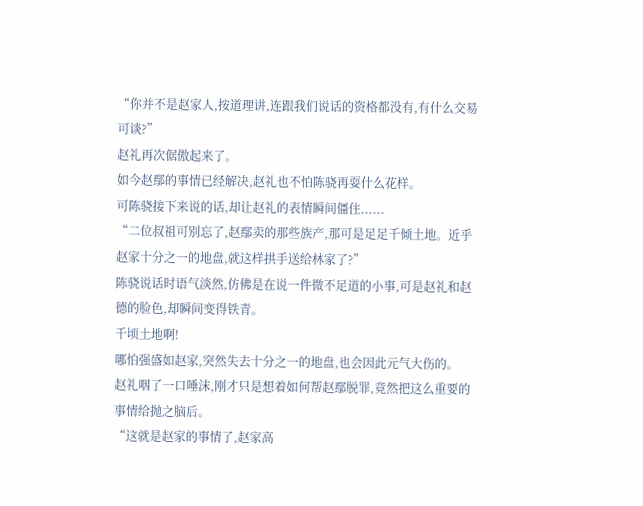“你并不是赵家人,按道理讲,连跟我们说话的资格都没有,有什么交易可谈?”
赵礼再次倨傲起来了。
如今赵鄢的事情已经解决,赵礼也不怕陈骁再耍什么花样。
可陈骁接下来说的话,却让赵礼的表情瞬间僵住......
“二位叔祖可别忘了,赵鄢卖的那些族产,那可是足足千倾土地。近乎赵家十分之一的地盘,就这样拱手送给林家了?”
陈骁说话时语气淡然,仿佛是在说一件微不足道的小事,可是赵礼和赵德的脸色,却瞬间变得铁青。
千顷土地啊!
哪怕强盛如赵家,突然失去十分之一的地盘,也会因此元气大伤的。
赵礼咽了一口唾沫,刚才只是想着如何帮赵鄢脱罪,竟然把这么重要的事情给抛之脑后。
“这就是赵家的事情了,赵家高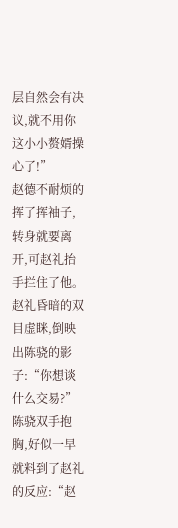层自然会有决议,就不用你这小小赘婿操心了!”
赵德不耐烦的挥了挥袖子,转身就要离开,可赵礼抬手拦住了他。
赵礼昏暗的双目虚眯,倒映出陈骁的影子:“你想谈什么交易?”
陈骁双手抱胸,好似一早就料到了赵礼的反应:“赵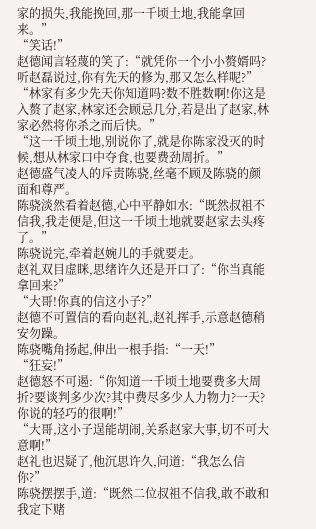家的损失,我能挽回,那一千顷土地,我能拿回来。”
“笑话!”
赵德闻言轻蔑的笑了:“就凭你一个小小赘婿吗?听赵磊说过,你有先天的修为,那又怎么样呢?”
“林家有多少先天你知道吗?数不胜数啊!你这是入赘了赵家,林家还会顾忌几分,若是出了赵家,林家必然将你杀之而后快。”
“这一千顷土地,别说你了,就是你陈家没灭的时候,想从林家口中夺食,也要费劲周折。”
赵德盛气凌人的斥责陈骁,丝毫不顾及陈骁的颜面和尊严。
陈骁淡然看着赵德,心中平静如水:“既然叔祖不信我,我走便是,但这一千顷土地就要赵家去头疼了。”
陈骁说完,牵着赵婉儿的手就要走。
赵礼双目虚眯,思绪许久还是开口了:“你当真能拿回来?”
“大哥!你真的信这小子?”
赵德不可置信的看向赵礼,赵礼挥手,示意赵德稍安勿躁。
陈骁嘴角扬起,伸出一根手指:“一天!”
“狂妄!”
赵德怒不可遏:“你知道一千顷土地要费多大周折?要谈判多少次?其中费尽多少人力物力?一天?你说的轻巧的很啊!”
“大哥,这小子逞能胡闹,关系赵家大事,切不可大意啊!”
赵礼也迟疑了,他沉思许久,问道:“我怎么信你?”
陈骁摆摆手,道:“既然二位叔祖不信我,敢不敢和我定下赌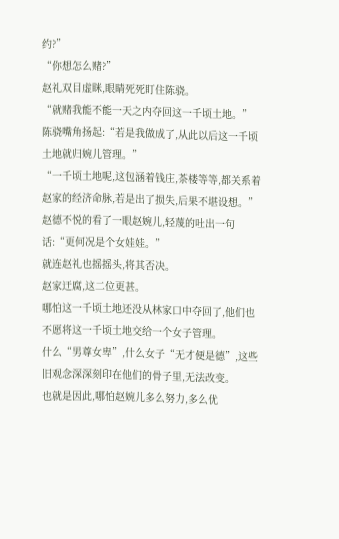约?”
“你想怎么赌?”
赵礼双目虚眯,眼睛死死盯住陈骁。
“就赌我能不能一天之内夺回这一千顷土地。”
陈骁嘴角扬起:“若是我做成了,从此以后这一千顷土地就归婉儿管理。”
“一千顷土地呢,这包涵着钱庄,茶楼等等,都关系着赵家的经济命脉,若是出了损失,后果不堪设想。”
赵德不悦的看了一眼赵婉儿,轻蔑的吐出一句话:“更何况是个女娃娃。”
就连赵礼也摇摇头,将其否决。
赵家迂腐,这二位更甚。
哪怕这一千顷土地还没从林家口中夺回了,他们也不愿将这一千顷土地交给一个女子管理。
什么“男尊女卑”,什么女子“无才便是德”,这些旧观念深深刻印在他们的骨子里,无法改变。
也就是因此,哪怕赵婉儿多么努力,多么优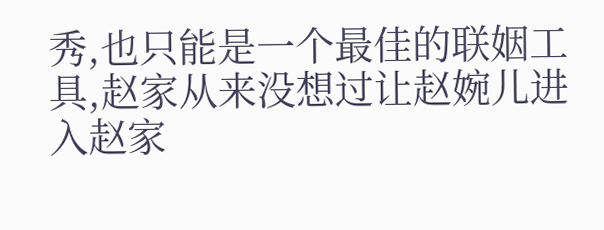秀,也只能是一个最佳的联姻工具,赵家从来没想过让赵婉儿进入赵家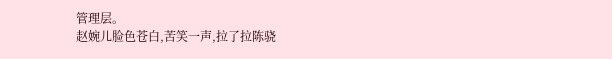管理层。
赵婉儿脸色苍白,苦笑一声,拉了拉陈骁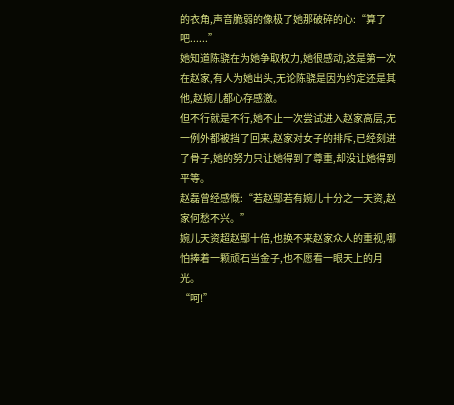的衣角,声音脆弱的像极了她那破碎的心:“算了吧......”
她知道陈骁在为她争取权力,她很感动,这是第一次在赵家,有人为她出头,无论陈骁是因为约定还是其他,赵婉儿都心存感激。
但不行就是不行,她不止一次尝试进入赵家高层,无一例外都被挡了回来,赵家对女子的排斥,已经刻进了骨子,她的努力只让她得到了尊重,却没让她得到平等。
赵磊曾经感慨:“若赵鄢若有婉儿十分之一天资,赵家何愁不兴。”
婉儿天资超赵鄢十倍,也换不来赵家众人的重视,哪怕捧着一颗顽石当金子,也不愿看一眼天上的月光。
“呵!”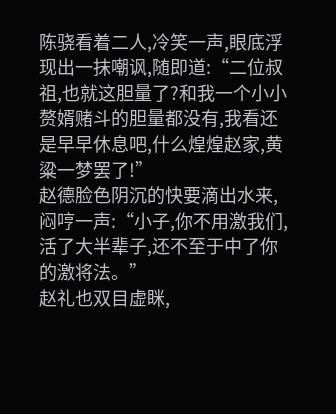陈骁看着二人,冷笑一声,眼底浮现出一抹嘲讽,随即道:“二位叔祖,也就这胆量了?和我一个小小赘婿赌斗的胆量都没有,我看还是早早休息吧,什么煌煌赵家,黄粱一梦罢了!”
赵德脸色阴沉的快要滴出水来,闷哼一声:“小子,你不用激我们,活了大半辈子,还不至于中了你的激将法。”
赵礼也双目虚眯,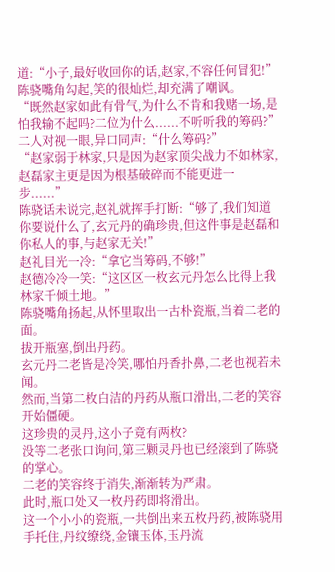道:“小子,最好收回你的话,赵家,不容任何冒犯!”
陈骁嘴角勾起,笑的很灿烂,却充满了嘲讽。
“既然赵家如此有骨气,为什么不肯和我赌一场,是怕我输不起吗?二位为什么......不听听我的筹码?”
二人对视一眼,异口同声:“什么筹码?”
“赵家弱于林家,只是因为赵家顶尖战力不如林家,赵磊家主更是因为根基破碎而不能更进一步......”
陈骁话未说完,赵礼就挥手打断:“够了,我们知道你要说什么了,玄元丹的确珍贵,但这件事是赵磊和你私人的事,与赵家无关!”
赵礼目光一冷:“拿它当筹码,不够!”
赵德冷冷一笑:“这区区一枚玄元丹怎么比得上我林家千倾土地。”
陈骁嘴角扬起,从怀里取出一古朴瓷瓶,当着二老的面。
拔开瓶塞,倒出丹药。
玄元丹二老皆是冷笑,哪怕丹香扑鼻,二老也视若未闻。
然而,当第二枚白洁的丹药从瓶口滑出,二老的笑容开始僵硬。
这珍贵的灵丹,这小子竟有两枚?
没等二老张口询问,第三颗灵丹也已经滚到了陈骁的掌心。
二老的笑容终于消失,渐渐转为严肃。
此时,瓶口处又一枚丹药即将滑出。
这一个小小的瓷瓶,一共倒出来五枚丹药,被陈骁用手托住,丹纹缭绕,金镶玉体,玉丹流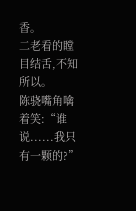香。
二老看的瞠目结舌,不知所以。
陈骁嘴角噙着笑:“谁说......我只有一颗的?”